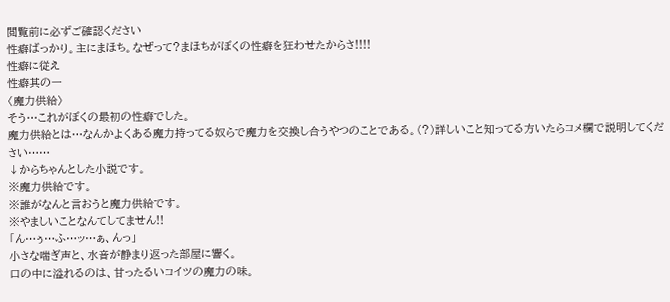閲覧前に必ずご確認ください
性癖ばっかり。主にまほち。なぜって?まほちがぼくの性癖を狂わせたからさ!!!!
性癖に従え
性癖其の一
〈魔力供給〉
そう…これがぼくの最初の性癖でした。
魔力供給とは…なんかよくある魔力持ってる奴らで魔力を交換し合うやつのことである。(?)詳しいこと知ってる方いたらコメ欄で説明してください……
↓からちゃんとした小説です。
※魔力供給です。
※誰がなんと言おうと魔力供給です。
※やましいことなんてしてません!!
「ん…ぅ…ふ…ッ…ぁ、んっ」
小さな喘ぎ声と、水音が静まり返った部屋に響く。
口の中に溢れるのは、甘ったるいコイツの魔力の味。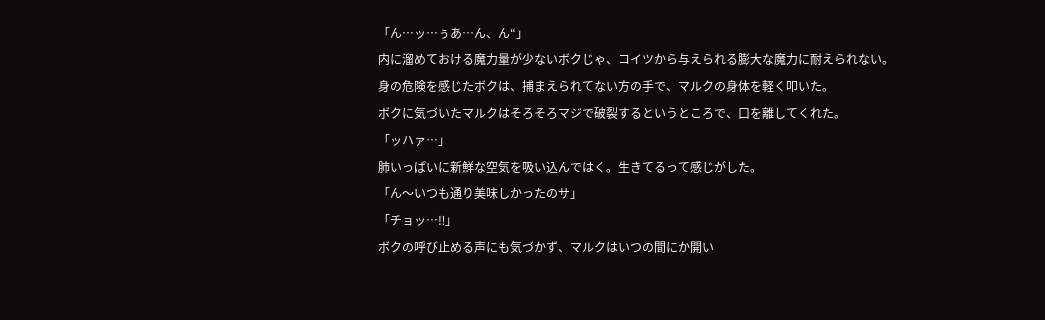「ん…ッ…ぅあ…ん、ん“」
内に溜めておける魔力量が少ないボクじゃ、コイツから与えられる膨大な魔力に耐えられない。
身の危険を感じたボクは、捕まえられてない方の手で、マルクの身体を軽く叩いた。
ボクに気づいたマルクはそろそろマジで破裂するというところで、口を離してくれた。
「ッハァ…」
肺いっぱいに新鮮な空気を吸い込んではく。生きてるって感じがした。
「ん〜いつも通り美味しかったのサ」
「チョッ…‼」
ボクの呼び止める声にも気づかず、マルクはいつの間にか開い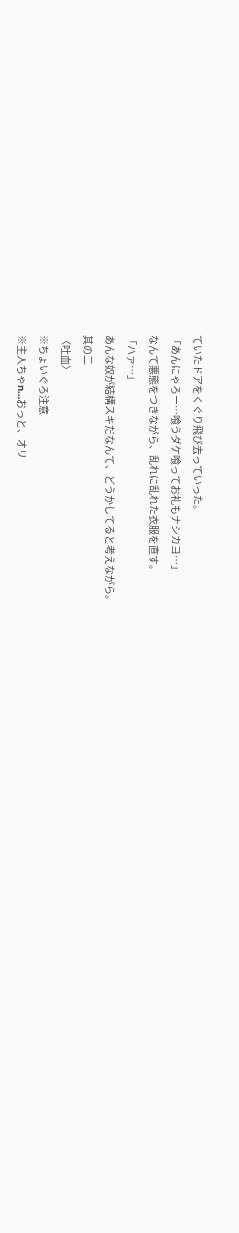ていたドアをくぐり飛び去っていった。
「あんにゃろー…喰うダケ喰ってお礼もナシカヨ…」
なんて悪態をつきながら、乱れに乱れた衣服を直す。
「ハァ…」
あんな奴が結構スキだなんて、どうかしてると考えながら。
其の二
〈吐血〉
※ちょいぐろ注意
※主人ちゃn…おっと、オリ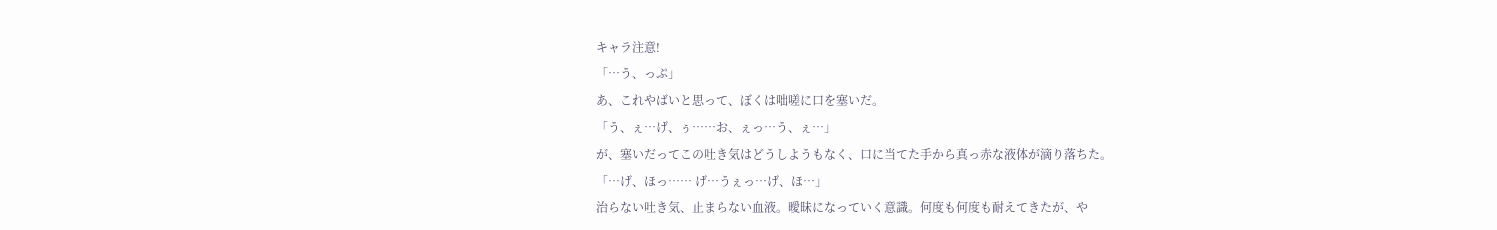キャラ注意!
「…う、っぷ」
あ、これやばいと思って、ぼくは咄嗟に口を塞いだ。
「う、ぇ…げ、ぅ……お、ぇっ…う、ぇ…」
が、塞いだってこの吐き気はどうしようもなく、口に当てた手から真っ赤な液体が滴り落ちた。
「…げ、ほっ…… げ…うぇっ…げ、ほ…」
治らない吐き気、止まらない血液。曖昧になっていく意識。何度も何度も耐えてきたが、や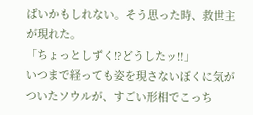ばいかもしれない。そう思った時、救世主が現れた。
「ちょっとしずく⁉どうしたッ‼」
いつまで経っても姿を現さないぼくに気がついたソウルが、すごい形相でこっち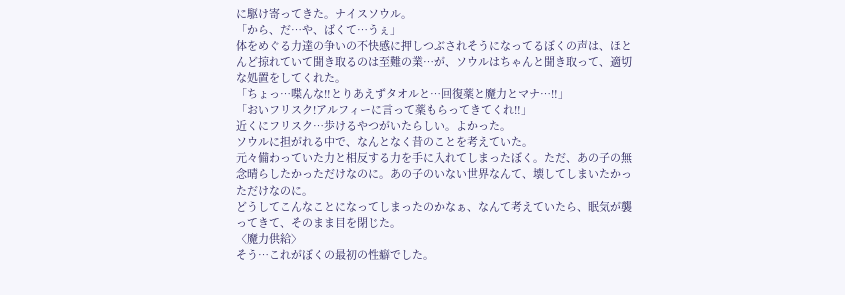に駆け寄ってきた。ナイスソウル。
「から、だ…や、ばくて…うぇ」
体をめぐる力達の争いの不快感に押しつぶされそうになってるぼくの声は、ほとんど掠れていて聞き取るのは至難の業…が、ソウルはちゃんと聞き取って、適切な処置をしてくれた。
「ちょっ…喋んな‼とりあえずタオルと…回復薬と魔力とマナ…‼」
「おいフリスク!アルフィーに言って薬もらってきてくれ‼」
近くにフリスク…歩けるやつがいたらしい。よかった。
ソウルに担がれる中で、なんとなく昔のことを考えていた。
元々備わっていた力と相反する力を手に入れてしまったぼく。ただ、あの子の無念晴らしたかっただけなのに。あの子のいない世界なんて、壊してしまいたかっただけなのに。
どうしてこんなことになってしまったのかなぁ、なんて考えていたら、眠気が襲ってきて、そのまま目を閉じた。
〈魔力供給〉
そう…これがぼくの最初の性癖でした。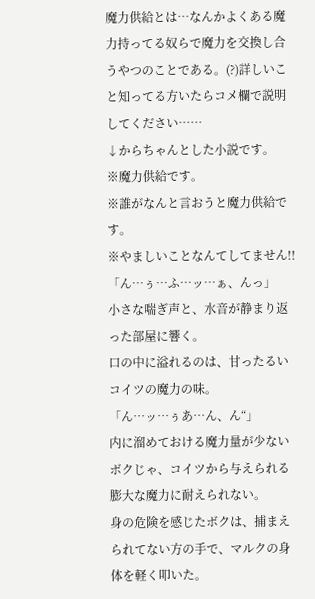魔力供給とは…なんかよくある魔力持ってる奴らで魔力を交換し合うやつのことである。(?)詳しいこと知ってる方いたらコメ欄で説明してください……
↓からちゃんとした小説です。
※魔力供給です。
※誰がなんと言おうと魔力供給です。
※やましいことなんてしてません!!
「ん…ぅ…ふ…ッ…ぁ、んっ」
小さな喘ぎ声と、水音が静まり返った部屋に響く。
口の中に溢れるのは、甘ったるいコイツの魔力の味。
「ん…ッ…ぅあ…ん、ん“」
内に溜めておける魔力量が少ないボクじゃ、コイツから与えられる膨大な魔力に耐えられない。
身の危険を感じたボクは、捕まえられてない方の手で、マルクの身体を軽く叩いた。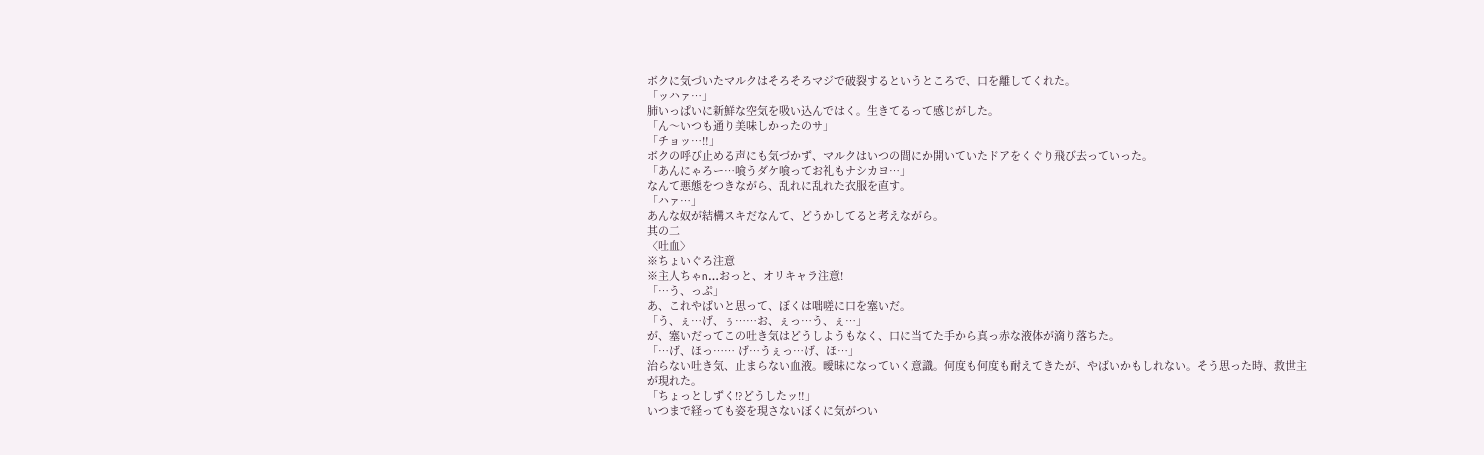ボクに気づいたマルクはそろそろマジで破裂するというところで、口を離してくれた。
「ッハァ…」
肺いっぱいに新鮮な空気を吸い込んではく。生きてるって感じがした。
「ん〜いつも通り美味しかったのサ」
「チョッ…‼」
ボクの呼び止める声にも気づかず、マルクはいつの間にか開いていたドアをくぐり飛び去っていった。
「あんにゃろー…喰うダケ喰ってお礼もナシカヨ…」
なんて悪態をつきながら、乱れに乱れた衣服を直す。
「ハァ…」
あんな奴が結構スキだなんて、どうかしてると考えながら。
其の二
〈吐血〉
※ちょいぐろ注意
※主人ちゃn…おっと、オリキャラ注意!
「…う、っぷ」
あ、これやばいと思って、ぼくは咄嗟に口を塞いだ。
「う、ぇ…げ、ぅ……お、ぇっ…う、ぇ…」
が、塞いだってこの吐き気はどうしようもなく、口に当てた手から真っ赤な液体が滴り落ちた。
「…げ、ほっ…… げ…うぇっ…げ、ほ…」
治らない吐き気、止まらない血液。曖昧になっていく意識。何度も何度も耐えてきたが、やばいかもしれない。そう思った時、救世主が現れた。
「ちょっとしずく⁉どうしたッ‼」
いつまで経っても姿を現さないぼくに気がつい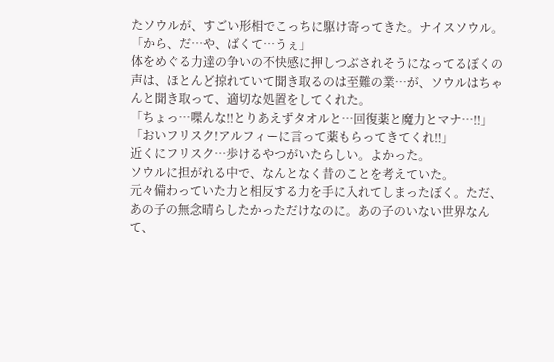たソウルが、すごい形相でこっちに駆け寄ってきた。ナイスソウル。
「から、だ…や、ばくて…うぇ」
体をめぐる力達の争いの不快感に押しつぶされそうになってるぼくの声は、ほとんど掠れていて聞き取るのは至難の業…が、ソウルはちゃんと聞き取って、適切な処置をしてくれた。
「ちょっ…喋んな‼とりあえずタオルと…回復薬と魔力とマナ…‼」
「おいフリスク!アルフィーに言って薬もらってきてくれ‼」
近くにフリスク…歩けるやつがいたらしい。よかった。
ソウルに担がれる中で、なんとなく昔のことを考えていた。
元々備わっていた力と相反する力を手に入れてしまったぼく。ただ、あの子の無念晴らしたかっただけなのに。あの子のいない世界なんて、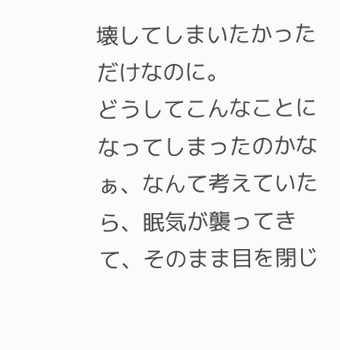壊してしまいたかっただけなのに。
どうしてこんなことになってしまったのかなぁ、なんて考えていたら、眠気が襲ってきて、そのまま目を閉じ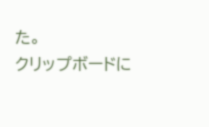た。
クリップボードに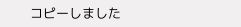コピーしました